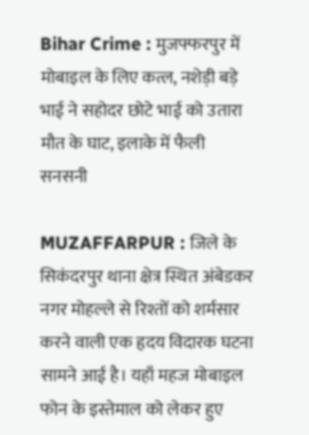Bihar Crime : मुजफ्फरपुर में मोबाइल के लिए कत्ल, नशेड़ी बड़े भाई ने सहोदर छोटे भाई को उतारा मौत के घाट, इलाके में फैली सनसनी

MUZAFFARPUR : जिले के सिकंदरपुर थाना क्षेत्र स्थित अंबेडकर नगर मोहल्ले से रिश्तों को शर्मसार करने वाली एक हृदय विदारक घटना सामने आई है। यहाँ महज मोबाइल फोन के इस्तेमाल को लेकर हुए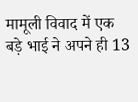मामूली विवाद में एक बड़े भाई ने अपने ही 13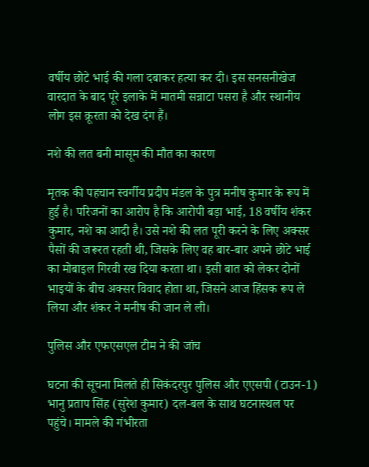वर्षीय छोटे भाई की गला दबाकर हत्या कर दी। इस सनसनीखेज वारदात के बाद पूरे इलाके में मातमी सन्नाटा पसरा है और स्थानीय लोग इस क्रूरता को देख दंग हैं।

नशे की लत बनी मासूम की मौत का कारण

मृतक की पहचान स्वर्गीय प्रदीप मंडल के पुत्र मनीष कुमार के रूप में हुई है। परिजनों का आरोप है कि आरोपी बड़ा भाई, 18 वर्षीय शंकर कुमार, नशे का आदी है। उसे नशे की लत पूरी करने के लिए अक्सर पैसों की जरूरत रहती थी, जिसके लिए वह बार-बार अपने छोटे भाई का मोबाइल गिरवी रख दिया करता था। इसी बात को लेकर दोनों भाइयों के बीच अक्सर विवाद होता था, जिसने आज हिंसक रूप ले लिया और शंकर ने मनीष की जान ले ली।

पुलिस और एफएसएल टीम ने की जांच

घटना की सूचना मिलते ही सिकंदरपुर पुलिस और एएसपी (टाउन-1) भानु प्रताप सिंह (सुरेश कुमार) दल-बल के साथ घटनास्थल पर पहुंचे। मामले की गंभीरता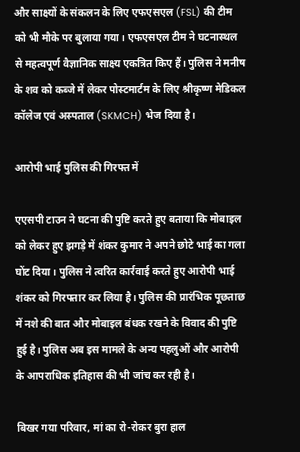और साक्ष्यों के संकलन के लिए एफएसएल (FSL) की टीम को भी मौके पर बुलाया गया। एफएसएल टीम ने घटनास्थल से महत्वपूर्ण वैज्ञानिक साक्ष्य एकत्रित किए हैं। पुलिस ने मनीष के शव को कब्जे में लेकर पोस्टमार्टम के लिए श्रीकृष्ण मेडिकल कॉलेज एवं अस्पताल (SKMCH) भेज दिया है।

आरोपी भाई पुलिस की गिरफ्त में

एएसपी टाउन ने घटना की पुष्टि करते हुए बताया कि मोबाइल को लेकर हुए झगड़े में शंकर कुमार ने अपने छोटे भाई का गला घोंट दिया। पुलिस ने त्वरित कार्रवाई करते हुए आरोपी भाई शंकर को गिरफ्तार कर लिया है। पुलिस की प्रारंभिक पूछताछ में नशे की बात और मोबाइल बंधक रखने के विवाद की पुष्टि हुई है। पुलिस अब इस मामले के अन्य पहलुओं और आरोपी के आपराधिक इतिहास की भी जांच कर रही है।

बिखर गया परिवार, मां का रो-रोकर बुरा हाल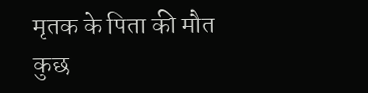मृतक के पिता की मौत कुछ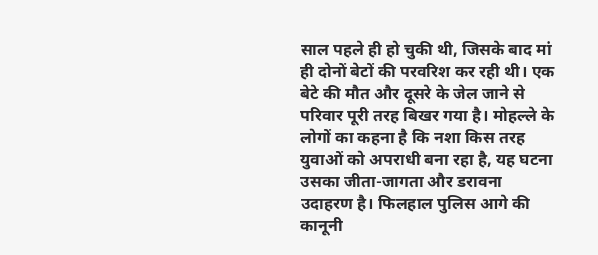साल पहले ही हो चुकी थी, जिसके बाद मां ही दोनों बेटों की परवरिश कर रही थी। एक बेटे की मौत और दूसरे के जेल जाने से परिवार पूरी तरह बिखर गया है। मोहल्ले के लोगों का कहना है कि नशा किस तरह युवाओं को अपराधी बना रहा है, यह घटना उसका जीता-जागता और डरावना उदाहरण है। फिलहाल पुलिस आगे की कानूनी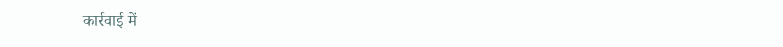कार्रवाई में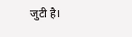जुटी है।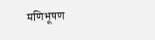मणिभूषण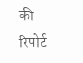की रिपोर्ट